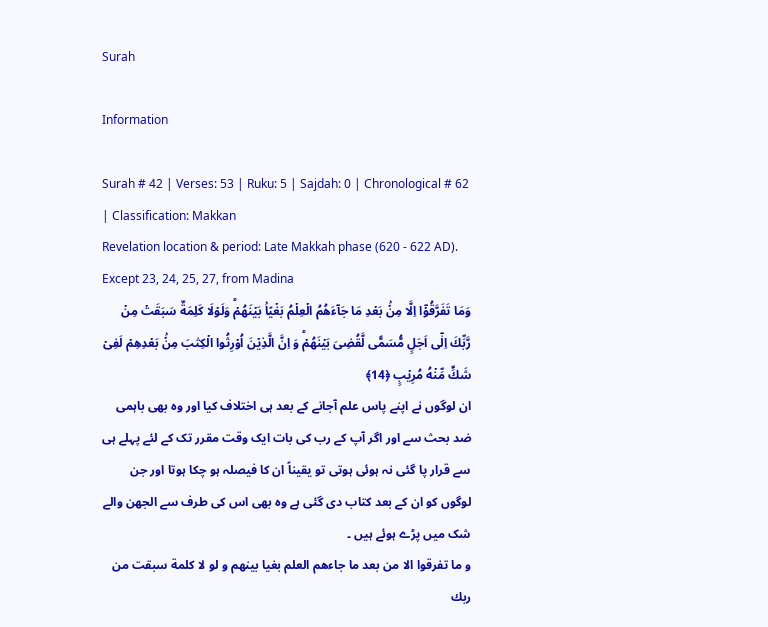Surah

Information

Surah # 42 | Verses: 53 | Ruku: 5 | Sajdah: 0 | Chronological # 62 | Classification: Makkan
Revelation location & period: Late Makkah phase (620 - 622 AD). Except 23, 24, 25, 27, from Madina
وَمَا تَفَرَّقُوۡۤا اِلَّا مِنۡۢ بَعۡدِ مَا جَآءَهُمُ الۡعِلۡمُ بَغۡيًاۢ بَيۡنَهُمۡ‌ؕ وَلَوۡلَا كَلِمَةٌ سَبَقَتۡ مِنۡ رَّبِّكَ اِلٰٓى اَجَلٍ مُّسَمًّى لَّقُضِىَ بَيۡنَهُمۡ‌ؕ وَ اِنَّ الَّذِيۡنَ اُوۡرِثُوا الۡكِتٰبَ مِنۡۢ بَعۡدِهِمۡ لَفِىۡ شَكٍّ مِّنۡهُ مُرِيۡبٍ ﴿14﴾
ان لوگوں نے اپنے پاس علم آجانے کے بعد ہی اختلاف کیا اور وہ بھی باہمی ضد بحث سے اور اگر آپ کے رب کی بات ایک وقت مقرر تک کے لئے پہلے ہی سے قرار پا گئی نہ ہوئی ہوتی تو یقیناً ان کا فیصلہ ہو چکا ہوتا اور جن لوگوں کو ان کے بعد کتاب دی گئی ہے وہ بھی اس کی طرف سے الجھن والے شک میں پڑے ہوئے ہیں ۔
و ما تفرقوا الا من بعد ما جاءهم العلم بغيا بينهم و لو لا كلمة سبقت من ربك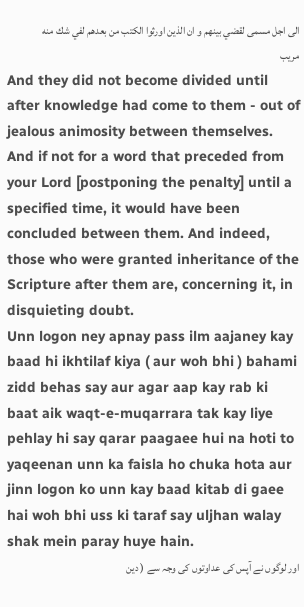الى اجل مسمى لقضي بينهم و ان الذين اورثوا الكتب من بعدهم لفي شك منه مريب
And they did not become divided until after knowledge had come to them - out of jealous animosity between themselves. And if not for a word that preceded from your Lord [postponing the penalty] until a specified time, it would have been concluded between them. And indeed, those who were granted inheritance of the Scripture after them are, concerning it, in disquieting doubt.
Unn logon ney apnay pass ilm aajaney kay baad hi ikhtilaf kiya ( aur woh bhi ) bahami zidd behas say aur agar aap kay rab ki baat aik waqt-e-muqarrara tak kay liye pehlay hi say qarar paagaee hui na hoti to yaqeenan unn ka faisla ho chuka hota aur jinn logon ko unn kay baad kitab di gaee hai woh bhi uss ki taraf say uljhan walay shak mein paray huye hain.
اور لوگوں نے آپس کی عداوتوں کی وجہ سے ( دین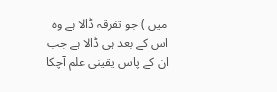میں ) جو تفرقہ ڈالا ہے وہ اس کے بعد ہی ڈالا ہے جب ان کے پاس یقینی علم آچکا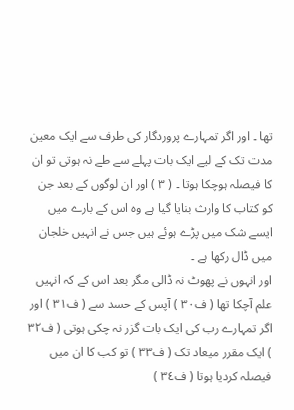تھا ۔ اور اگر تمہارے پروردگار کی طرف سے ایک معین مدت تک کے لیے ایک بات پہلے سے طے نہ ہوتی تو ان کا فیصلہ ہوچکا ہوتا ۔ ( ٣ ) اور ان لوگوں کے بعد جن کو کتاب کا وارث بنایا گیا ہے وہ اس کے بارے میں ایسے شک میں پڑے ہوئے ہیں جس نے انہیں خلجان میں ڈال رکھا ہے ۔
اور انہوں نے پھوٹ نہ ڈالی مگر بعد اس کے کہ انہیں علم آچکا تھا ( ف۳۰ ) آپس کے حسد سے ( ف۳۱ ) اور اگر تمہارے رب کی ایک بات گزر نہ چکی ہوتی ( ف۳۲ ) ایک مقرر میعاد تک ( ف۳۳ ) تو کب کا ان میں فیصلہ کردیا ہوتا ( ف۳٤ )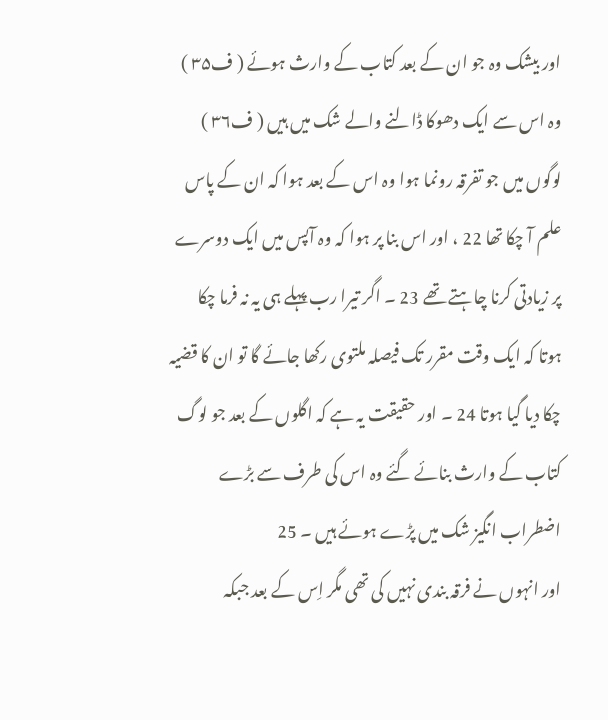اور بیشک وہ جو ان کے بعد کتاب کے وارث ہوئے ( ف۳۵ ) وہ اس سے ایک دھوکا ڈالنے والے شک میں ہیں ( ف۳٦ )
لوگوں میں جو تفرقہ رونما ہوا وہ اس کے بعد ہوا کہ ان کے پاس علم آ چکا تھا 22 ، اور اس بنا پر ہوا کہ وہ آپس میں ایک دوسرے پر زیادتی کرنا چاہتے تھے 23 ۔ اگر تیرا رب پہلے ہی یہ نہ فرما چکا ہوتا کہ ایک وقت مقرر تک فیصلہ ملتوی رکھا جائے گا تو ان کا قضیہ چکا دیا گیا ہوتا 24 ۔ اور حقیقت یہ ہے کہ اگلوں کے بعد جو لوگ کتاب کے وارث بنائے گئے وہ اس کی طرف سے بڑے اضطراب انگیز شک میں پڑے ہوئے ہیں ۔ 25
اور انہوں نے فرقہ بندی نہیں کی تھی مگر اِس کے بعد جبکہ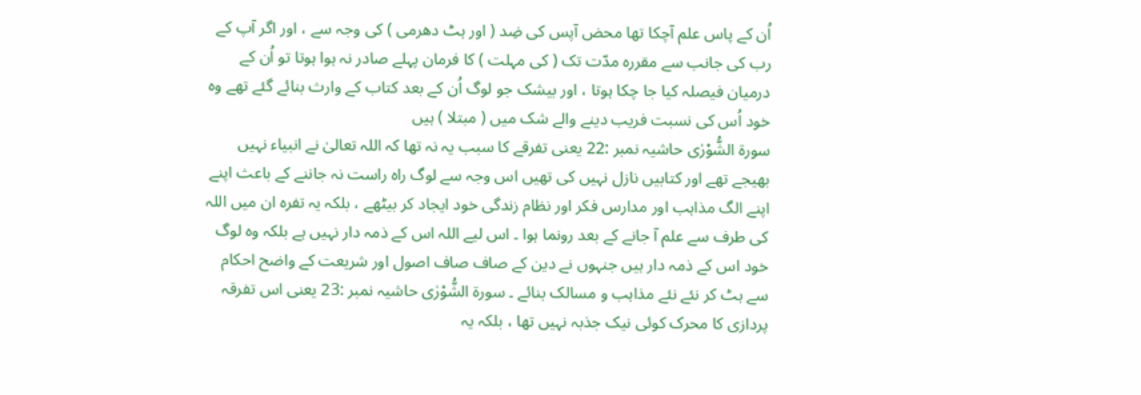اُن کے پاس علم آچکا تھا محض آپس کی ضِد ( اور ہٹ دھرمی ) کی وجہ سے ، اور اگر آپ کے رب کی جانب سے مقررہ مدّت تک ( کی مہلت ) کا فرمان پہلے صادر نہ ہوا ہوتا تو اُن کے درمیان فیصلہ کیا جا چکا ہوتا ، اور بیشک جو لوگ اُن کے بعد کتاب کے وارث بنائے گئے تھے وہ خود اُس کی نسبت فریب دینے والے شک میں ( مبتلا ) ہیں
سورة الشُّوْرٰی حاشیہ نمبر :22 یعنی تفرقے کا سبب یہ نہ تھا کہ اللہ تعالیٰ نے انبیاء نہیں بھیجے تھے اور کتابیں نازل نہیں کی تھیں اس وجہ سے لوگ راہ راست نہ جاننے کے باعث اپنے اپنے الگ مذاہب اور مدارس فکر اور نظام زندگی خود ایجاد کر بیٹھے ، بلکہ یہ تفرہ ان میں اللہ کی طرف سے علم آ جانے کے بعد رونما ہوا ۔ اس لیے اللہ اس کے ذمہ دار نہیں ہے بلکہ وہ لوگ خود اس کے ذمہ دار ہیں جنہوں نے دین کے صاف صاف اصول اور شریعت کے واضح احکام سے ہٹ کر نئے نئے مذاہب و مسالک بنائے ۔ سورة الشُّوْرٰی حاشیہ نمبر :23 یعنی اس تفرقہ پردازی کا محرک کوئی نیک جذبہ نہیں تھا ، بلکہ یہ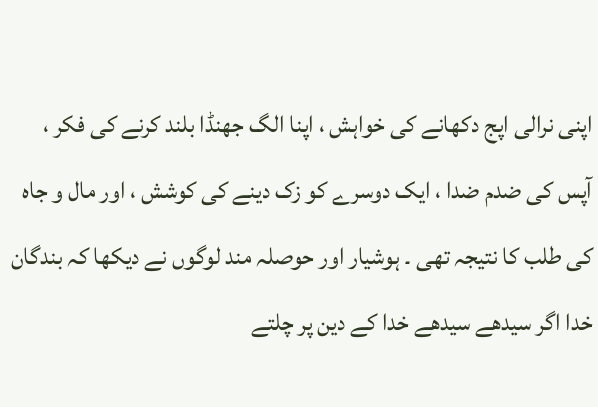اپنی نرالی اپج دکھانے کی خواہش ، اپنا الگ جھنڈا بلند کرنے کی فکر ، آپس کی ضدم ضدا ، ایک دوسرے کو زک دینے کی کوشش ، اور مال و جاہ کی طلب کا نتیجہ تھی ۔ ہوشیار اور حوصلہ مند لوگوں نے دیکھا کہ بندگان خدا اگر سیدھے سیدھے خدا کے دین پر چلتے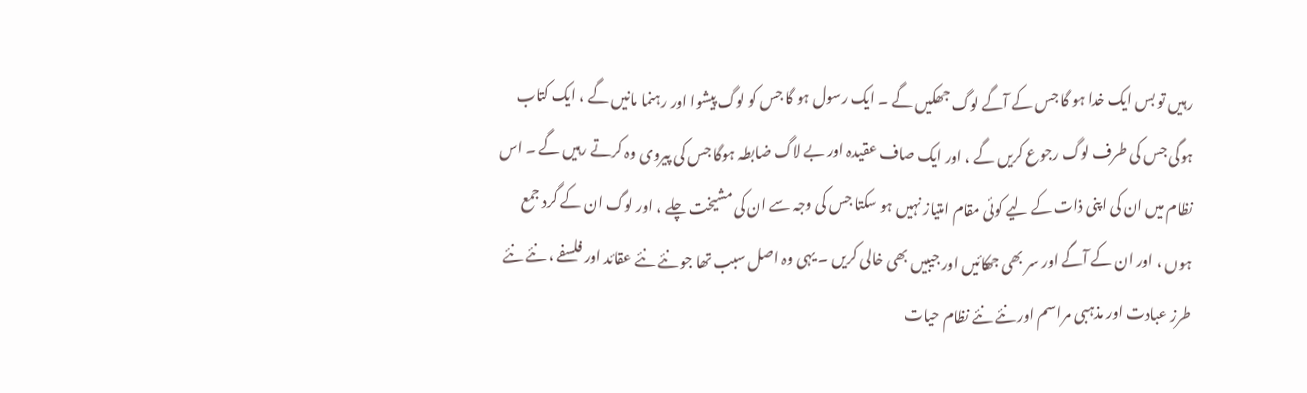رہیں تو بس ایک خدا ہو گا جس کے آگے لوگ جھکیں گے ۔ ایک رسول ہو گا جس کو لوگ پیشوا اور رہنما مانیں گے ، ایک کتاب ہوگی جس کی طرف لوگ رجوع کریں گے ، اور ایک صاف عقیدہ اور بے لاگ ضابطہ ہوگا جس کی پیروی وہ کرتے رہیں گے ۔ اس نظام میں ان کی اپنی ذات کے لیے کوئی مقام امتیاز نہیں ہو سکتا جس کی وجہ سے ان کی مشیخت چلے ، اور لوگ ان کے گرد جمع ہوں ، اور ان کے آگے اور سر بھی جھکائیں اور جیبیں بھی خالی کریں ۔ یہی وہ اصل سبب تھا جو نئے نئے عقائد اور فلسفے ، نئے نئے طرز عبادت اور مذہبی مراسم اور نئے نئے نظام حیات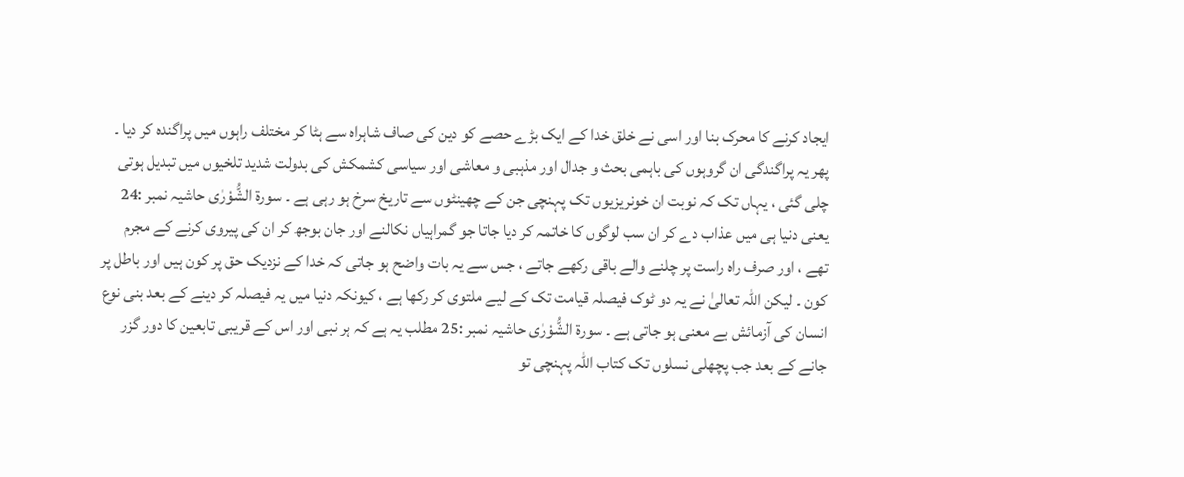ایجاد کرنے کا محرک بنا اور اسی نے خلق خدا کے ایک بڑے حصے کو دین کی صاف شاہراہ سے ہٹا کر مختلف راہوں میں پراگندہ کر دیا ۔ پھر یہ پراگندگی ان گروہوں کی باہمی بحث و جدال اور مذہبی و معاشی اور سیاسی کشمکش کی بدولت شدید تلخیوں میں تبدیل ہوتی چلی گئی ، یہاں تک کہ نوبت ان خونریزیوں تک پہنچی جن کے چھینٹوں سے تاریخ سرخ ہو رہی ہے ۔ سورة الشُّوْرٰی حاشیہ نمبر :24 یعنی دنیا ہی میں عذاب دے کر ان سب لوگوں کا خاتمہ کر دیا جاتا جو گمراہیاں نکالنے اور جان بوجھ کر ان کی پیروی کرنے کے مجرم تھے ، اور صرف راہ راست پر چلنے والے باقی رکھے جاتے ، جس سے یہ بات واضح ہو جاتی کہ خدا کے نزدیک حق پر کون ہیں اور باطل پر کون ۔ لیکن اللہ تعالیٰ نے یہ دو ٹوک فیصلہ قیامت تک کے لیے ملتوی کر رکھا ہے ، کیونکہ دنیا میں یہ فیصلہ کر دینے کے بعد بنی نوع انسان کی آزمائش بے معنی ہو جاتی ہے ۔ سورة الشُّوْرٰی حاشیہ نمبر :25 مطلب یہ ہے کہ ہر نبی اور اس کے قریبی تابعین کا دور گزر جانے کے بعد جب پچھلی نسلوں تک کتاب اللہ پہنچی تو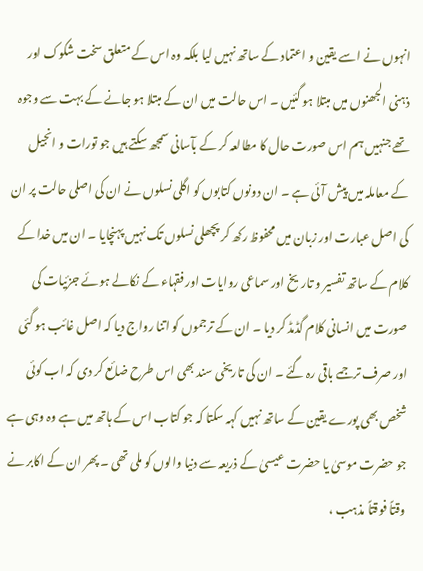انہوں نے اسے یقین و اعتماد کے ساتھ نہیں لیا بلکہ وہ اس کے متعلق سخت شکوک اور ذہنی الجھنوں میں مبتلا ہو گئیں ۔ اس حالت میں ان کے مبتلا ہو جانے کے بہت سے وجوہ تھے جنہیں ہم اس صورت حال کا مطالعہ کر کے بآسانی سمجھ سکتے ہیں جو تورات و انجیل کے معاملہ میں پیش آئی ہے ۔ ان دونوں کتابوں کو اگلی نسلوں نے ان کی اصلی حالت پر ان کی اصل عبارت اور زبان میں محفوظ رکھ کر پچھلی نسلوں تک نہیں پہنچایا ۔ ان میں خدا کے کلام کے ساتھ تفسیر و تاریخ اور سماعی روایات اور فقہاء کے نکالے ہوئے جزئیات کی صورت میں انسانی کلام گڈمڈ کر دیا ۔ ان کے ترجموں کو اتنا رواج دیا کہ اصل غائب ہو گئی اور صرف ترجمے باقی رہ گئے ۔ ان کی تاریخی سند بھی اس طرح ضائع کر دی کہ اب کوئی شخص بھی پورے یقین کے ساتھ نہیں کہہ سکتا کہ جو کتاب اس کے ہاتھ میں ہے وہ وہی ہے جو حضرت موسیٰ یا حضرت عیسیٰ کے ذریعہ سے دنیا والوں کو ملی تھی ۔ پھر ان کے اکابر نے وقتاً فوقتاً مذہب ،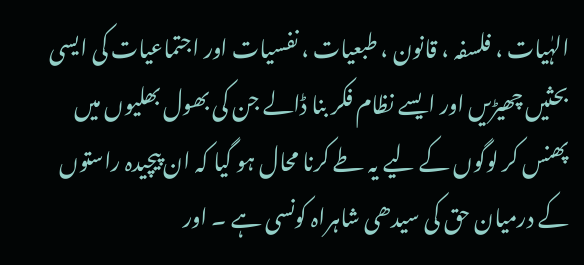الہٰیات ، فلسفہ ، قانون ، طبعیات ، نفسیات اور اجتماعیات کی ایسی بحثیں چھیڑیں اور ایسے نظام فکر بنا ڈالے جن کی بھول بھلیوں میں پھنس کر لوگوں کے لیے یہ طے کرنا محال ہو گیا کہ ان پیچیدہ راستوں کے درمیان حق کی سیدھی شاہراہ کونسی ہے ۔ اور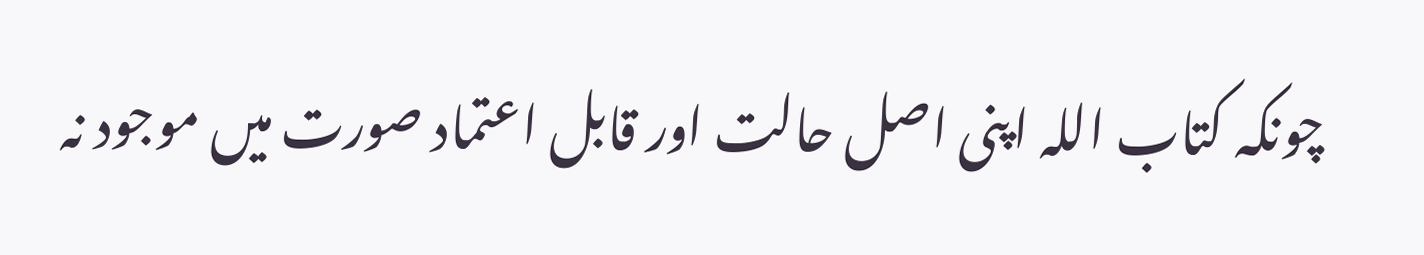چونکہ کتاب اللہ اپنی اصل حالت اور قابل اعتماد صورت میں موجود نہ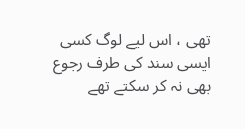تھی ، اس لیے لوگ کسی ایسی سند کی طرف رجوع بھی نہ کر سکتے تھے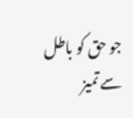جو حق کو باطل سے تمیز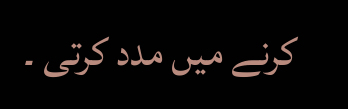کرنے میں مدد کرتی ۔